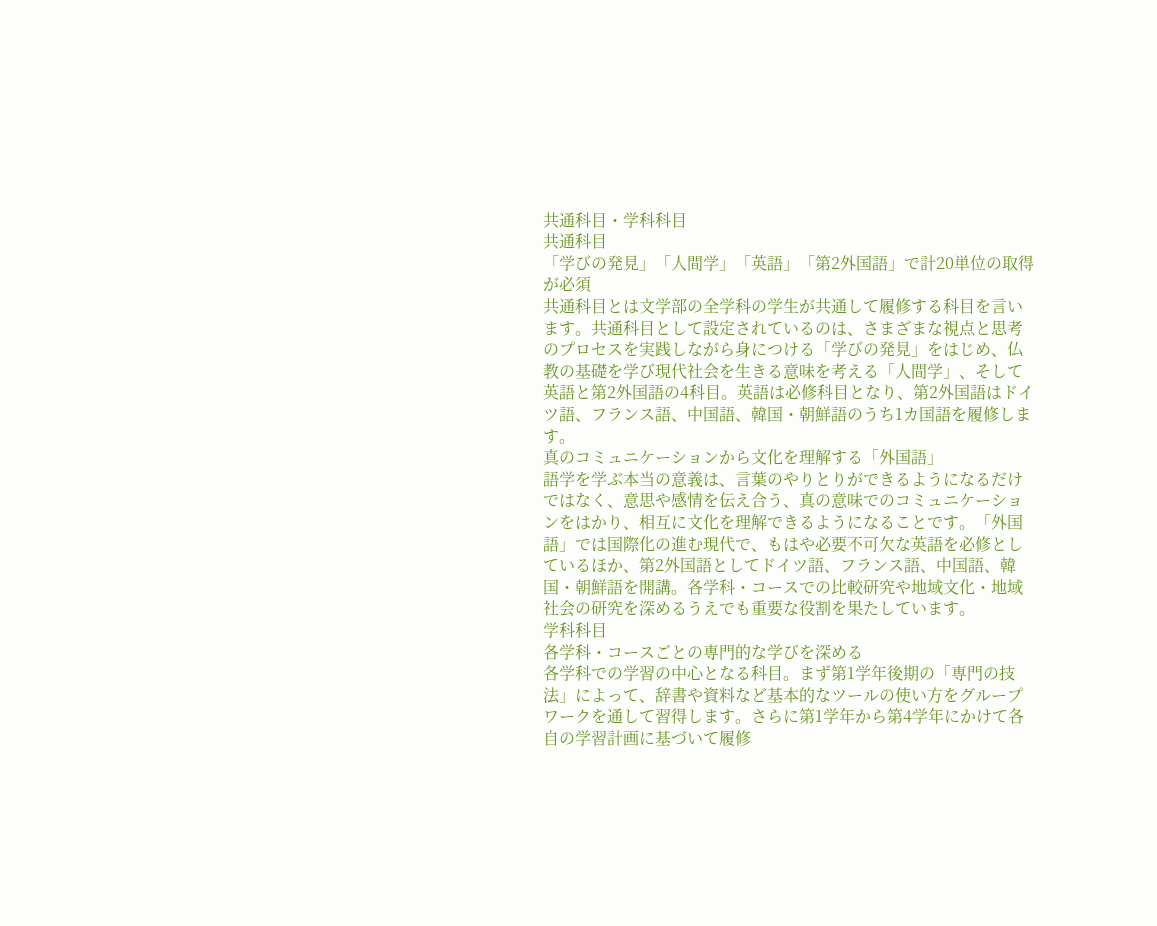共通科目・学科科目
共通科目
「学びの発見」「人間学」「英語」「第2外国語」で計20単位の取得が必須
共通科目とは文学部の全学科の学生が共通して履修する科目を言います。共通科目として設定されているのは、さまざまな視点と思考のプロセスを実践しながら身につける「学びの発見」をはじめ、仏教の基礎を学び現代社会を生きる意味を考える「人間学」、そして英語と第2外国語の4科目。英語は必修科目となり、第2外国語はドイツ語、フランス語、中国語、韓国・朝鮮語のうち1カ国語を履修します。
真のコミュニケーションから文化を理解する「外国語」
語学を学ぶ本当の意義は、言葉のやりとりができるようになるだけではなく、意思や感情を伝え合う、真の意味でのコミュニケーションをはかり、相互に文化を理解できるようになることです。「外国語」では国際化の進む現代で、もはや必要不可欠な英語を必修としているほか、第2外国語としてドイツ語、フランス語、中国語、韓国・朝鮮語を開講。各学科・コースでの比較研究や地域文化・地域社会の研究を深めるうえでも重要な役割を果たしています。
学科科目
各学科・コースごとの専門的な学びを深める
各学科での学習の中心となる科目。まず第1学年後期の「専門の技法」によって、辞書や資料など基本的なツールの使い方をグループワークを通して習得します。さらに第1学年から第4学年にかけて各自の学習計画に基づいて履修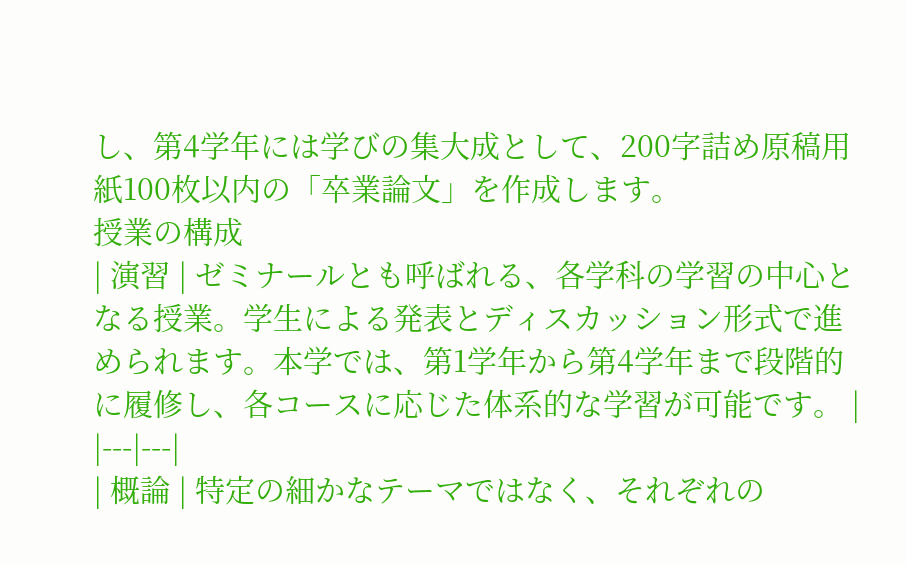し、第4学年には学びの集大成として、200字詰め原稿用紙100枚以内の「卒業論文」を作成します。
授業の構成
| 演習 | ゼミナールとも呼ばれる、各学科の学習の中心となる授業。学生による発表とディスカッション形式で進められます。本学では、第1学年から第4学年まで段階的に履修し、各コースに応じた体系的な学習が可能です。 |
|---|---|
| 概論 | 特定の細かなテーマではなく、それぞれの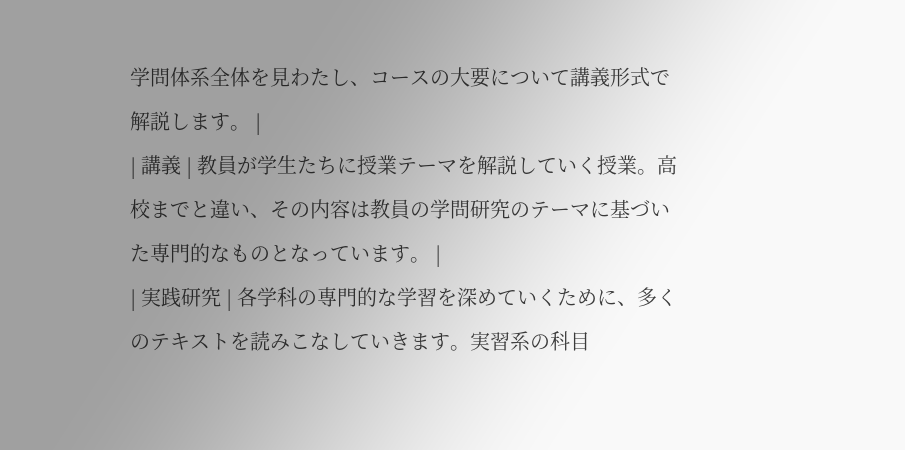学問体系全体を見わたし、コースの大要について講義形式で解説します。 |
| 講義 | 教員が学生たちに授業テーマを解説していく授業。高校までと違い、その内容は教員の学問研究のテーマに基づいた専門的なものとなっています。 |
| 実践研究 | 各学科の専門的な学習を深めていくために、多くのテキストを読みこなしていきます。実習系の科目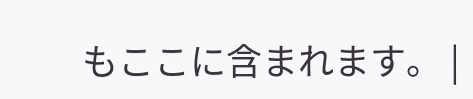もここに含まれます。 |